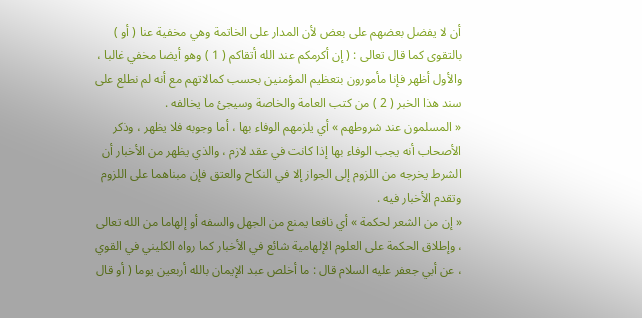أن لا يفضل بعضهم على بعض لأن المدار على الخاتمة وهي مخفية عنا ( أو ) بالتقوى كما قال تعالى : ( إن أكرمكم عند الله أتقاكم ( 1 ) وهو أيضا مخفي غالبا ، والأول أظهر فإنا مأمورون بتعظيم المؤمنين بحسب كمالاتهم مع أنه لم نطلع على سند هذا الخبر ( 2 ) من كتب العامة والخاصة وسيجئ ما يخالفه .
« المسلمون عند شروطهم » أي يلزمهم الوفاء بها ، أما وجوبه فلا يظهر ، وذكر الأصحاب أنه يجب الوفاء بها إذا كانت في عقد لازم ، والذي يظهر من الأخبار أن الشرط يخرجه من اللزوم إلى الجواز إلا في النكاح والعتق فإن مبناهما على اللزوم وتقدم الأخبار فيه .
« إن من الشعر لحكمة » أي نافعا يمنع من الجهل والسفه أو إلهاما من الله تعالى ، وإطلاق الحكمة على العلوم الإلهامية شائع في الأخبار كما رواه الكليني في القوي ، عن أبي جعفر عليه السلام قال : ما أخلص عبد الإيمان بالله أربعين يوما ( أو قال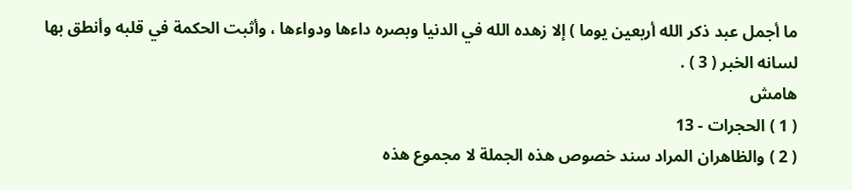ما أجمل عبد ذكر الله أربعين يوما ) إلا زهده الله في الدنيا وبصره داءها ودواءها ، وأثبت الحكمة في قلبه وأنطق بها لسانه الخبر ( 3 ) .
هامش
( 1 ) الحجرات - 13
( 2 ) والظاهران المراد سند خصوص هذه الجملة لا مجموع هذه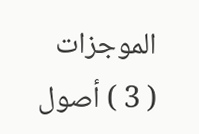الموجزات
( 3 ) أصول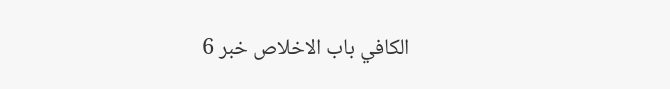الكافي باب الاخلاص خبر 6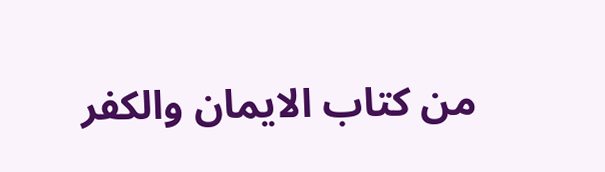من كتاب الايمان والكفر